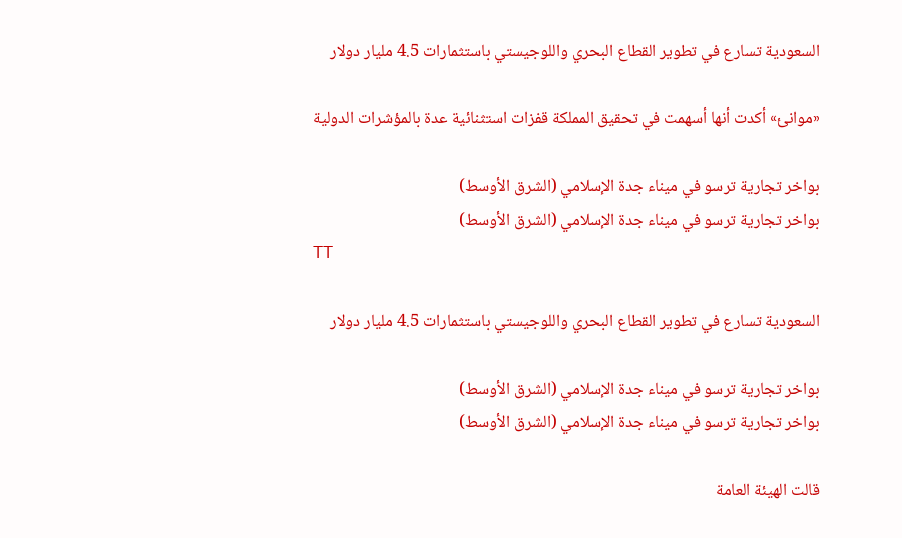السعودية تسارع في تطوير القطاع البحري واللوجيستي باستثمارات 4.5 مليار دولار

«موانئ» أكدت أنها أسهمت في تحقيق المملكة قفزات استثنائية عدة بالمؤشرات الدولية

بواخر تجارية ترسو في ميناء جدة الإسلامي (الشرق الأوسط)
بواخر تجارية ترسو في ميناء جدة الإسلامي (الشرق الأوسط)
TT

السعودية تسارع في تطوير القطاع البحري واللوجيستي باستثمارات 4.5 مليار دولار

بواخر تجارية ترسو في ميناء جدة الإسلامي (الشرق الأوسط)
بواخر تجارية ترسو في ميناء جدة الإسلامي (الشرق الأوسط)

قالت الهيئة العامة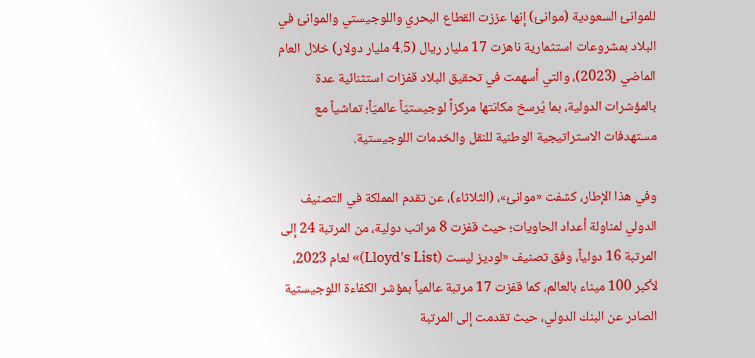للموانئ السعودية (موانئ) إنها عززت القطاع البحري واللوجيستي والموانئ في البلاد بمشروعات استثمارية ناهزت 17 مليار ريال (4.5 مليار دولار) خلال العام الماضي (2023)، والتي أسهمت في تحقيق البلاد قفزات استثنائية عدة بالمؤشرات الدولية، بما يُرسخ مكانتها مركزاً لوجيستيّاً عالميّاً؛ تماشياً مع مستهدفات الاستراتيجية الوطنية للنقل والخدمات اللوجيستية.

وفي هذا الإطار، كشفت «موانئ»، (الثلاثاء)، عن تقدم المملكة في التصنيف الدولي لمناولة أعداد الحاويات؛ حيث قفزت 8 مراتب دولية، من المرتبة 24 إلى المرتبة 16 دولياً، وفق تصنيف «لوديز ليست (Lloyd's List)» لعام 2023، لأكبر 100 ميناء بالعالم، كما قفزت 17 مرتبة عالمياً بمؤشر الكفاءة اللوجيستية الصادر عن البنك الدولي، حيث تقدمت إلى المرتبة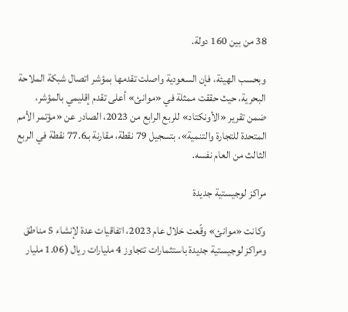38 من بين 160 دولة.

وبحسب الهيئة، فإن السعودية واصلت تقدمها بمؤشر اتصال شبكة الملاحة البحرية، حيث حققت ممثلة في «موانئ» أعلى تقدم إقليمي بالمؤشر، ضمن تقرير «الأونكتاد» للربع الرابع من 2023، الصادر عن «مؤتمر الأمم المتحدة للتجارة والتنمية»، بتسجيل 79 نقطة، مقارنة بـ77.6 نقطة في الربع الثالث من العام نفسه.

مراكز لوجيستية جديدة

وكانت «موانئ» وقّعت خلال عام 2023، اتفاقيات عدة لإنشاء 5 مناطق ومراكز لوجيستية جديدة باستثمارات تتجاوز 4 مليارات ريال (1.06 مليار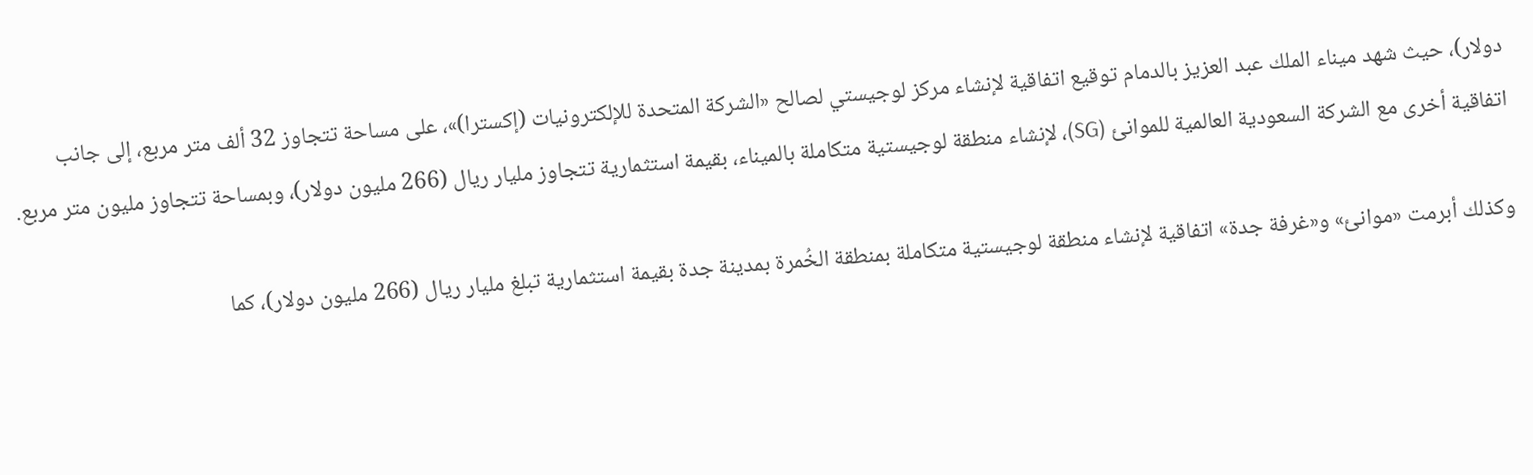دولار)، حيث شهد ميناء الملك عبد العزيز بالدمام توقيع اتفاقية لإنشاء مركز لوجيستي لصالح «الشركة المتحدة للإلكترونيات (إكسترا)»، على مساحة تتجاوز 32 ألف متر مربع، إلى جانب اتفاقية أخرى مع الشركة السعودية العالمية للموانئ (SG)، لإنشاء منطقة لوجيستية متكاملة بالميناء، بقيمة استثمارية تتجاوز مليار ريال (266 مليون دولار)، وبمساحة تتجاوز مليون متر مربع.

وكذلك أبرمت «موانئ» و«غرفة جدة» اتفاقية لإنشاء منطقة لوجيستية متكاملة بمنطقة الخُمرة بمدينة جدة بقيمة استثمارية تبلغ مليار ريال (266 مليون دولار)، كما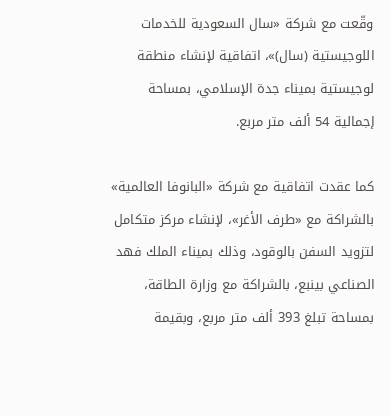وقّعت مع شركة «سال السعودية للخدمات اللوجيستية (سال)»، اتفاقية لإنشاء منطقة لوجيستية بميناء جدة الإسلامي، بمساحة إجمالية 54 ألف متر مربع.

كما عقدت اتفاقية مع شركة «البانوفا العالمية» بالشراكة مع «طرف الأغر»، لإنشاء مركز متكامل لتزويد السفن بالوقود، وذلك بميناء الملك فهد الصناعي بينبع، بالشراكة مع وزارة الطاقة، بمساحة تبلغ 393 ألف متر مربع، وبقيمة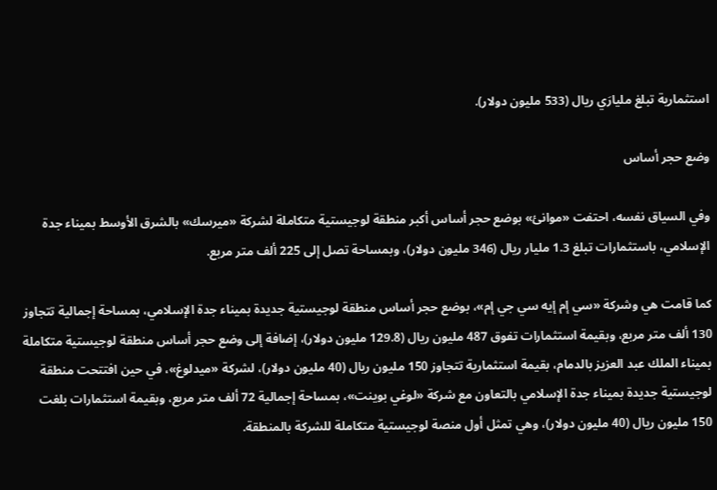استثمارية تبلغ مليارَي ريال (533 مليون دولار).

وضع حجر أساس

وفي السياق نفسه، احتفت «موانئ» بوضع حجر أساس أكبر منطقة لوجيستية متكاملة لشركة «ميرسك» بالشرق الأوسط بميناء جدة الإسلامي، باستثمارات تبلغ 1.3 مليار ريال (346 مليون دولار)، وبمساحة تصل إلى 225 ألف متر مربع.

كما قامت هي وشركة «سي إم إيه سي جي إم»، بوضع حجر أساس منطقة لوجيستية جديدة بميناء جدة الإسلامي، بمساحة إجمالية تتجاوز 130 ألف متر مربع، وبقيمة استثمارات تفوق 487 مليون ريال (129.8 مليون دولار)، إضافة إلى وضع حجر أساس منطقة لوجيستية متكاملة بميناء الملك عبد العزيز بالدمام، بقيمة استثمارية تتجاوز 150 مليون ريال (40 مليون دولار)، لشركة «ميدلوغ»، في حين افتتحت منطقة لوجيستية جديدة بميناء جدة الإسلامي بالتعاون مع شركة «لوغي بوينت»، بمساحة إجمالية 72 ألف متر مربع، وبقيمة استثمارات بلغت 150 مليون ريال (40 مليون دولار)، وهي تمثل أول منصة لوجيستية متكاملة للشركة بالمنطقة.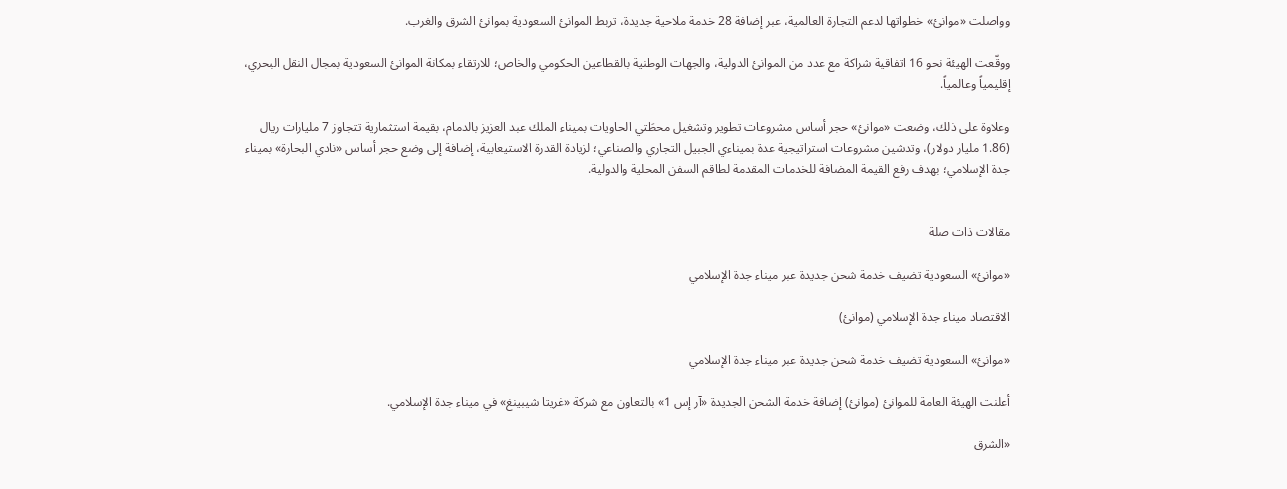وواصلت «موانئ» خطواتها لدعم التجارة العالمية، عبر إضافة 28 خدمة ملاحية جديدة، تربط الموانئ السعودية بموانئ الشرق والغرب.

ووقّعت الهيئة نحو 16 اتفاقية شراكة مع عدد من الموانئ الدولية، والجهات الوطنية بالقطاعين الحكومي والخاص؛ للارتقاء بمكانة الموانئ السعودية بمجال النقل البحري، إقليمياً وعالمياً.

وعلاوة على ذلك، وضعت «موانئ» حجر أساس مشروعات تطوير وتشغيل محطَتي الحاويات بميناء الملك عبد العزيز بالدمام، بقيمة استثمارية تتجاوز 7 مليارات ريال (1.86 مليار دولار)، وتدشين مشروعات استراتيجية عدة بميناءي الجبيل التجاري والصناعي؛ لزيادة القدرة الاستيعابية، إضافة إلى وضع حجر أساس «نادي البحارة» بميناء جدة الإسلامي؛ بهدف رفع القيمة المضافة للخدمات المقدمة لطاقم السفن المحلية والدولية.


مقالات ذات صلة

«موانئ» السعودية تضيف خدمة شحن جديدة عبر ميناء جدة الإسلامي

الاقتصاد ميناء جدة الإسلامي (موانئ)

«موانئ» السعودية تضيف خدمة شحن جديدة عبر ميناء جدة الإسلامي

أعلنت الهيئة العامة للموانئ (موانئ) إضافة خدمة الشحن الجديدة «آر إس 1» بالتعاون مع شركة «غريتا شيبينغ» في ميناء جدة الإسلامي.

«الشرق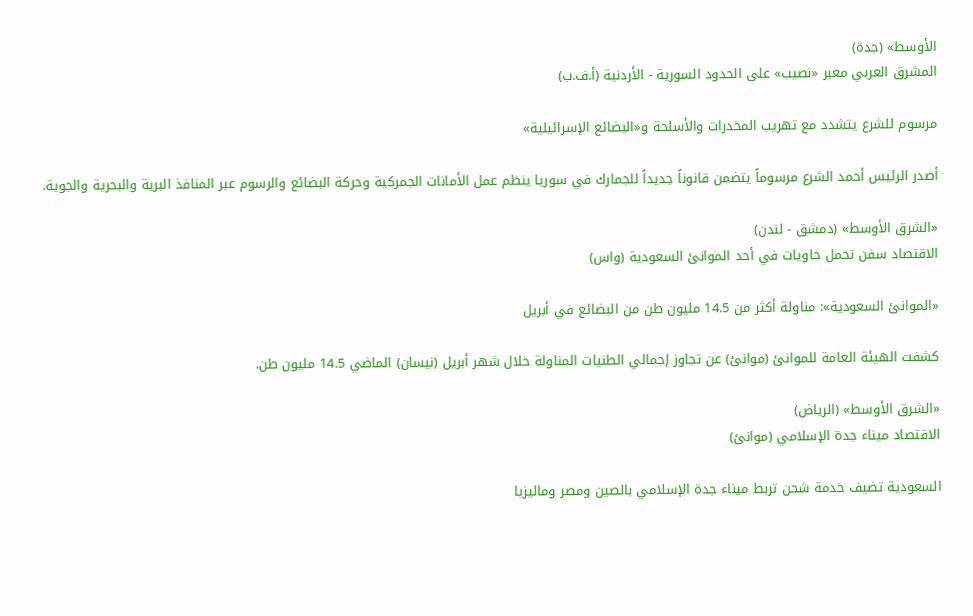الأوسط» (جدة)
المشرق العربي معبر «نصيب» على الحدود السورية - الأردنية (أ.ف.ب)

مرسوم للشرع يتشدد مع تهريب المخدرات والأسلحة و«البضائع الإسرائيلية»

أصدر الرئيس أحمد الشرع مرسوماً يتضمن قانوناً جديداً للجمارك في سوريا ينظم عمل الأمانات الجمركية وحركة البضائع والرسوم عبر المنافذ البرية والبحرية والجوية.

«الشرق الأوسط» (دمشق - لندن)
الاقتصاد سفن تحمل حاويات في أحد الموانئ السعودية (واس)

«الموانئ السعودية»: مناولة أكثر من 14.5 مليون طن من البضائع في أبريل

كشفت الهيئة العامة للموانئ (موانئ) عن تجاوز إجمالي الطنيات المناولة خلال شهر أبريل (نيسان) الماضي 14.5 مليون طن.

«الشرق الأوسط» (الرياض)
الاقتصاد ميناء جدة الإسلامي (موانئ)

السعودية تضيف خدمة شحن تربط ميناء جدة الإسلامي بالصين ومصر وماليزيا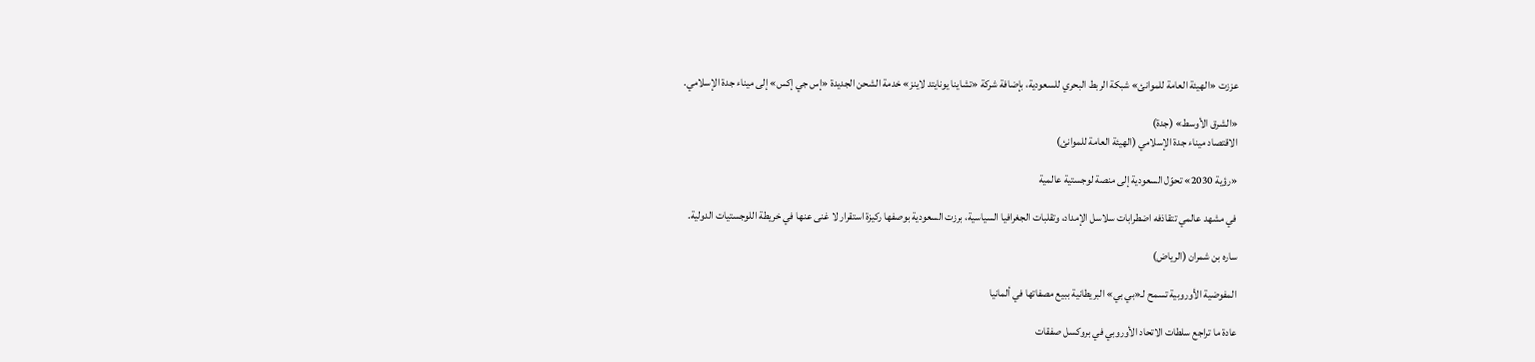عززت «الهيئة العامة للموانئ» شبكة الربط البحري للسعودية، بإضافة شركة «تشاينا يونايتد لاينز» خدمة الشحن الجديدة «إس جي إكس» إلى ميناء جدة الإسلامي.

«الشرق الأوسط» (جدة)
الاقتصاد ميناء جدة الإسلامي (الهيئة العامة للموانئ)

«رؤية 2030» تحوّل السعودية إلى منصة لوجستية عالمية

في مشهد عالمي تتقاذفه اضطرابات سلاسل الإمداد، وتقلبات الجغرافيا السياسية، برزت السعودية بوصفها ركيزة استقرار لا غنى عنها في خريطة اللوجستيات الدولية.

ساره بن شمران (الرياض)

المفوضية الأوروبية تسمح لـ«بي بي» البريطانية ببيع مصفاتها في ألمانيا

عادة ما تراجع سلطات الاتحاد الأوروبي في بروكسل صفقات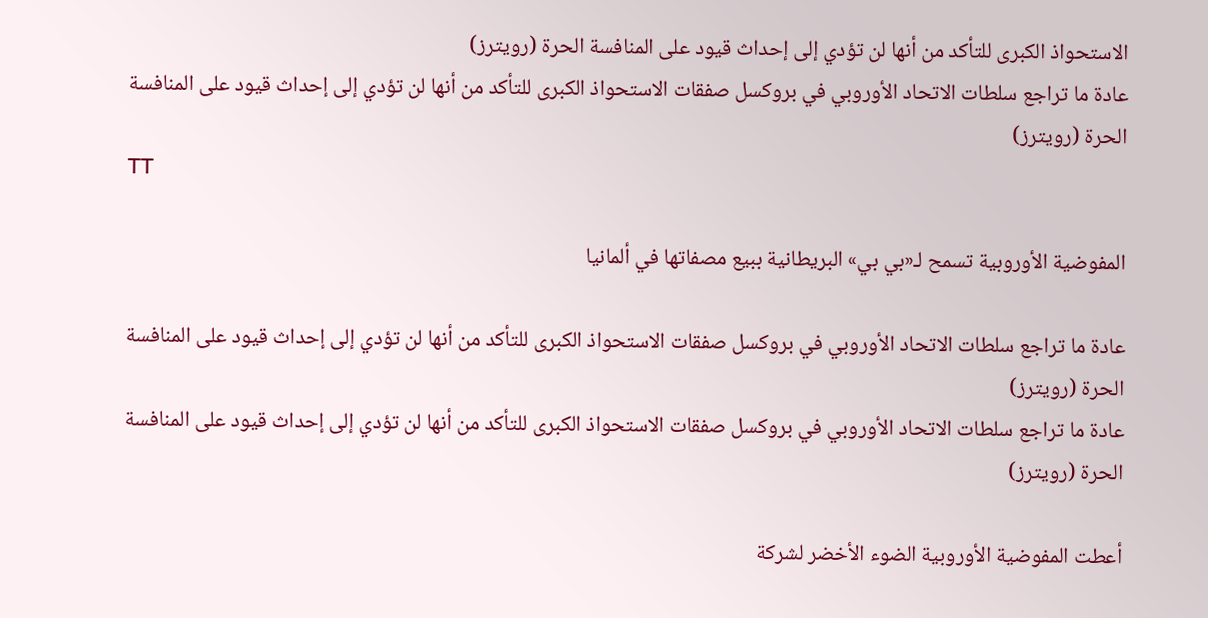الاستحواذ الكبرى للتأكد من أنها لن تؤدي إلى إحداث قيود على المنافسة الحرة (رويترز)
عادة ما تراجع سلطات الاتحاد الأوروبي في بروكسل صفقات الاستحواذ الكبرى للتأكد من أنها لن تؤدي إلى إحداث قيود على المنافسة الحرة (رويترز)
TT

المفوضية الأوروبية تسمح لـ«بي بي» البريطانية ببيع مصفاتها في ألمانيا

عادة ما تراجع سلطات الاتحاد الأوروبي في بروكسل صفقات الاستحواذ الكبرى للتأكد من أنها لن تؤدي إلى إحداث قيود على المنافسة الحرة (رويترز)
عادة ما تراجع سلطات الاتحاد الأوروبي في بروكسل صفقات الاستحواذ الكبرى للتأكد من أنها لن تؤدي إلى إحداث قيود على المنافسة الحرة (رويترز)

أعطت المفوضية الأوروبية الضوء الأخضر لشركة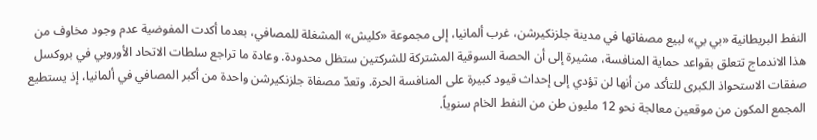النفط البريطانية «بي بي» لبيع مصفاتها في مدينة جلزنكيرشن، غرب ألمانيا، إلى مجموعة «كليش» المشغلة للمصافي، بعدما أكدت المفوضية عدم وجود مخاوف من هذا الاندماج تتعلق بقواعد حماية المنافسة، مشيرة إلى أن الحصة السوقية المشتركة للشركتين ستظل محدودة. وعادة ما تراجع سلطات الاتحاد الأوروبي في بروكسل صفقات الاستحواذ الكبرى للتأكد من أنها لن تؤدي إلى إحداث قيود كبيرة على المنافسة الحرة. وتعدّ مصفاة جلزنكيرشن واحدة من أكبر المصافي في ألمانيا، إذ يستطيع المجمع المكون من موقعين معالجة نحو 12 مليون طن من النفط الخام سنوياً.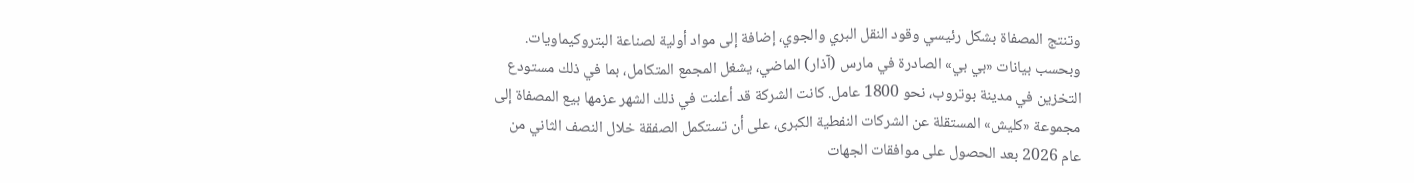وتنتج المصفاة بشكل رئيسي وقود النقل البري والجوي، إضافة إلى مواد أولية لصناعة البتروكيماويات. وبحسب بيانات «بي بي» الصادرة في مارس (آذار) الماضي، يشغل المجمع المتكامل، بما في ذلك مستودع التخزين في مدينة بوتروب، نحو 1800 عامل. كانت الشركة قد أعلنت في ذلك الشهر عزمها بيع المصفاة إلى مجموعة «كليش» المستقلة عن الشركات النفطية الكبرى، على أن تستكمل الصفقة خلال النصف الثاني من عام 2026 بعد الحصول على موافقات الجهات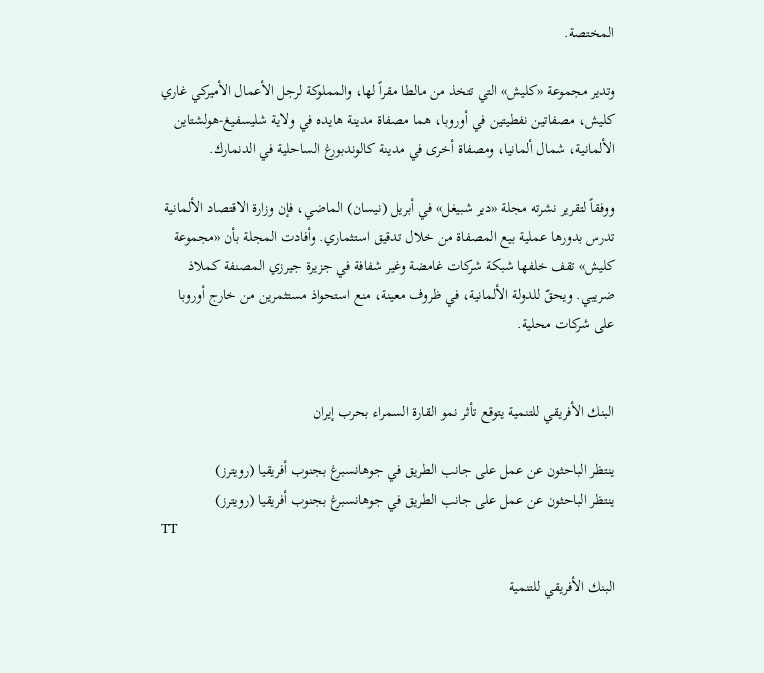المختصة.

وتدير مجموعة «كليش» التي تتخذ من مالطا مقراً لها، والمملوكة لرجل الأعمال الأميركي غاري كليش، مصفاتين نفطيتين في أوروبا، هما مصفاة مدينة هايده في ولاية شليسفيغ-هولشتاين الألمانية، شمال ألمانيا، ومصفاة أخرى في مدينة كالوندبورغ الساحلية في الدنمارك.

ووفقاً لتقرير نشرته مجلة «دير شبيغل» في أبريل (نيسان) الماضي، فإن وزارة الاقتصاد الألمانية تدرس بدورها عملية بيع المصفاة من خلال تدقيق استثماري. وأفادت المجلة بأن «مجموعة كليش» تقف خلفها شبكة شركات غامضة وغير شفافة في جزيرة جيرزي المصنفة كملاذ ضريبي. ويحقّ للدولة الألمانية، في ظروف معينة، منع استحواذ مستثمرين من خارج أوروبا على شركات محلية.


البنك الأفريقي للتنمية يتوقع تأثر نمو القارة السمراء بحرب إيران

ينتظر الباحثون عن عمل على جانب الطريق في جوهانسبرغ بجنوب أفريقيا (رويترز)
ينتظر الباحثون عن عمل على جانب الطريق في جوهانسبرغ بجنوب أفريقيا (رويترز)
TT

البنك الأفريقي للتنمية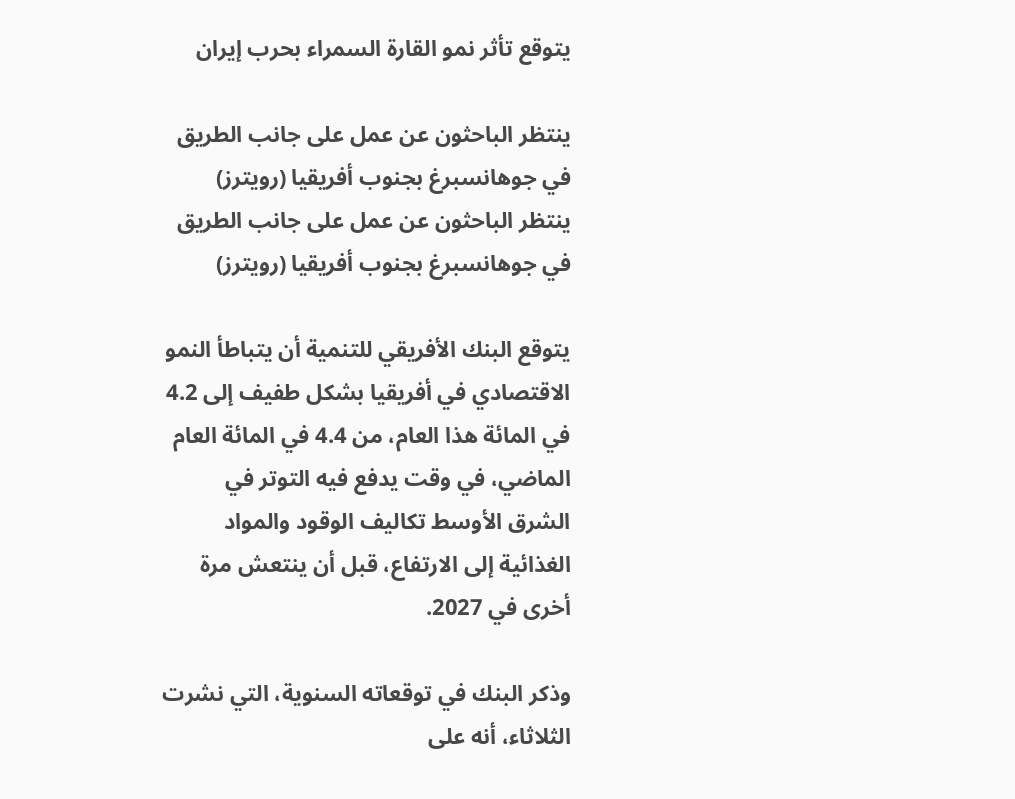يتوقع تأثر نمو القارة السمراء بحرب إيران

ينتظر الباحثون عن عمل على جانب الطريق في جوهانسبرغ بجنوب أفريقيا (رويترز)
ينتظر الباحثون عن عمل على جانب الطريق في جوهانسبرغ بجنوب أفريقيا (رويترز)

يتوقع البنك الأفريقي للتنمية أن يتباطأ النمو الاقتصادي في أفريقيا بشكل طفيف إلى 4.2 في المائة هذا العام، من 4.4 في المائة العام الماضي، في وقت يدفع فيه التوتر في الشرق الأوسط تكاليف الوقود والمواد الغذائية إلى الارتفاع، قبل أن ينتعش مرة أخرى في 2027.

وذكر البنك في توقعاته السنوية، التي نشرت الثلاثاء، أنه على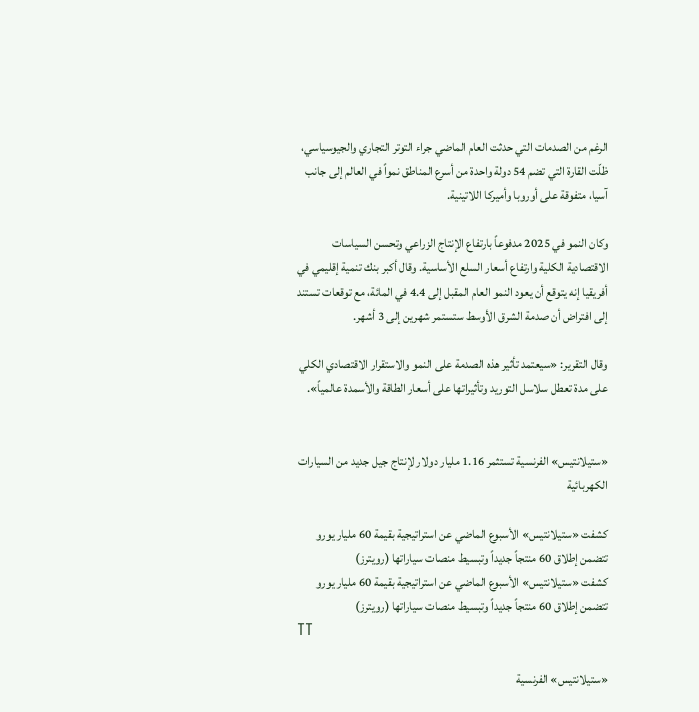الرغم من الصدمات التي حدثت العام الماضي جراء التوتر التجاري والجيوسياسي، ظلّت القارة التي تضم 54 دولة واحدة من أسرع المناطق نمواً في العالم إلى جانب آسيا، متفوقة على أوروبا وأميركا اللاتينية.

وكان النمو في 2025 مدفوعاً بارتفاع الإنتاج الزراعي وتحسن السياسات الاقتصادية الكلية وارتفاع أسعار السلع الأساسية. وقال أكبر بنك تنمية إقليمي في أفريقيا إنه يتوقع أن يعود النمو العام المقبل إلى 4.4 في المائة، مع توقعات تستند إلى افتراض أن صدمة الشرق الأوسط ستستمر شهرين إلى 3 أشهر.

وقال التقرير: «سيعتمد تأثير هذه الصدمة على النمو والاستقرار الاقتصادي الكلي على مدة تعطل سلاسل التوريد وتأثيراتها على أسعار الطاقة والأسمدة عالمياً».


«ستيلانتيس» الفرنسية تستثمر 1.16 مليار دولار لإنتاج جيل جديد من السيارات الكهربائية

كشفت «ستيلانتيس» الأسبوع الماضي عن استراتيجية بقيمة 60 مليار يورو تتضمن إطلاق 60 منتجاً جديداً وتبسيط منصات سياراتها (رويترز)
كشفت «ستيلانتيس» الأسبوع الماضي عن استراتيجية بقيمة 60 مليار يورو تتضمن إطلاق 60 منتجاً جديداً وتبسيط منصات سياراتها (رويترز)
TT

«ستيلانتيس» الفرنسية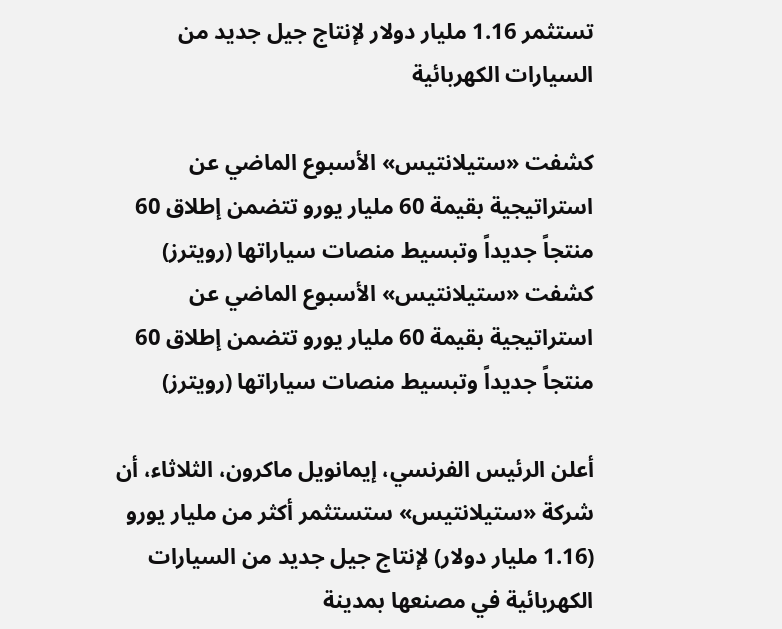تستثمر 1.16 مليار دولار لإنتاج جيل جديد من السيارات الكهربائية

كشفت «ستيلانتيس» الأسبوع الماضي عن استراتيجية بقيمة 60 مليار يورو تتضمن إطلاق 60 منتجاً جديداً وتبسيط منصات سياراتها (رويترز)
كشفت «ستيلانتيس» الأسبوع الماضي عن استراتيجية بقيمة 60 مليار يورو تتضمن إطلاق 60 منتجاً جديداً وتبسيط منصات سياراتها (رويترز)

أعلن الرئيس الفرنسي، إيمانويل ماكرون، الثلاثاء، أن شركة «ستيلانتيس» ستستثمر أكثر من مليار يورو (1.16 مليار دولار) لإنتاج جيل جديد من السيارات الكهربائية في مصنعها بمدينة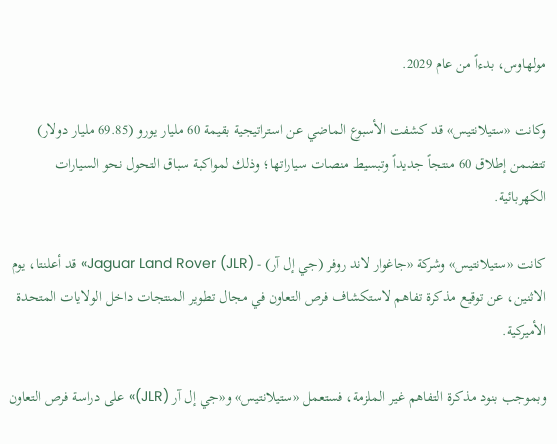مولهاوس، بدءاً من عام 2029.

وكانت «ستيلانتيس» قد كشفت الأسبوع الماضي عن استراتيجية بقيمة 60 مليار يورو (69.85 مليار دولار) تتضمن إطلاق 60 منتجاً جديداً وتبسيط منصات سياراتها؛ وذلك لمواكبة سباق التحول نحو السيارات الكهربائية.

كانت «ستيلانتيس» وشركة «جاغوار لاند روفر (جي إل آر) - Jaguar Land Rover (JLR)» قد أعلنتا، يوم الاثنين، عن توقيع مذكرة تفاهم لاستكشاف فرص التعاون في مجال تطوير المنتجات داخل الولايات المتحدة الأميركية.

وبموجب بنود مذكرة التفاهم غير الملزمة، فستعمل «ستيلانتيس» و«جي إل آر (JLR)» على دراسة فرص التعاون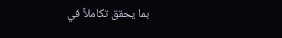بما يحقق تكاملاً في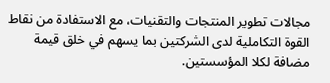مجالات تطوير المنتجات والتقنيات، مع الاستفادة من نقاط القوة التكاملية لدى الشركتين بما يسهم في خلق قيمة مضافة لكلا المؤسستين.